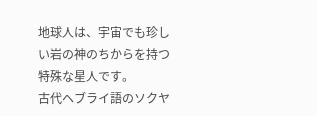地球人は、宇宙でも珍しい岩の神のちからを持つ特殊な星人です。
古代ヘブライ語のソクヤ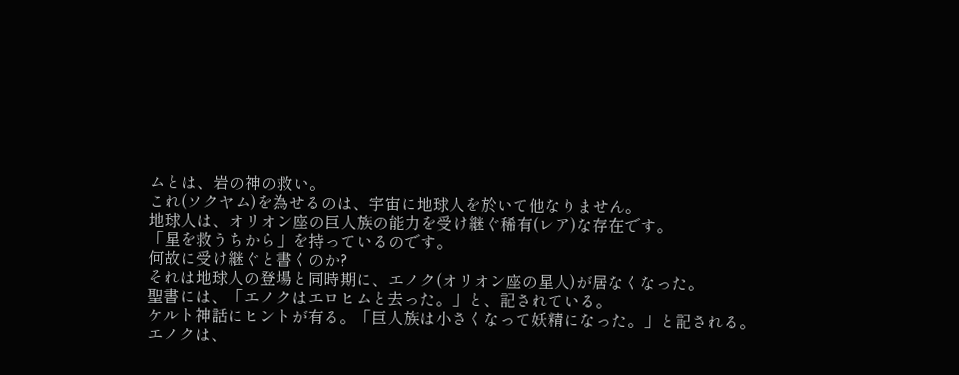ムとは、岩の神の救い。
これ(ソクヤム)を為せるのは、宇宙に地球人を於いて他なりません。
地球人は、オリオン座の巨人族の能力を受け継ぐ稀有(レア)な存在です。
「星を救うちから」を持っているのです。
何故に受け継ぐと書くのか?
それは地球人の登場と同時期に、エノク(オリオン座の星人)が居なくなった。
聖書には、「エノクはエロヒムと去った。」と、記されている。
ケルト神話にヒントが有る。「巨人族は小さくなって妖精になった。」と記される。
エノクは、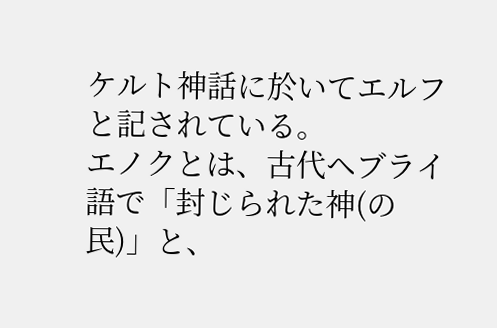ケルト神話に於いてエルフと記されている。
エノクとは、古代ヘブライ語で「封じられた神(の民)」と、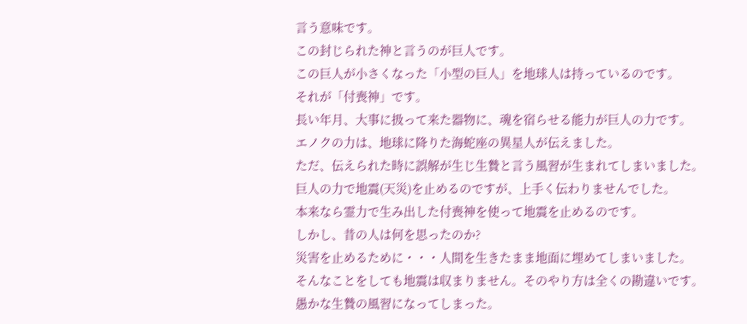言う意味です。
この封じられた神と言うのが巨人です。
この巨人が小さくなった「小型の巨人」を地球人は持っているのです。
それが「付喪神」です。
長い年月、大事に扱って来た器物に、魂を宿らせる能力が巨人の力です。
エノクの力は、地球に降りた海蛇座の異星人が伝えました。
ただ、伝えられた時に誤解が生じ生贄と言う風習が生まれてしまいました。
巨人の力で地震(天災)を止めるのですが、上手く伝わりませんでした。
本来なら霊力で生み出した付喪神を使って地震を止めるのです。
しかし、昔の人は何を思ったのか?
災害を止めるために・・・人間を生きたまま地面に埋めてしまいました。
そんなことをしても地震は収まりません。そのやり方は全くの勘違いです。
愚かな生贄の風習になってしまった。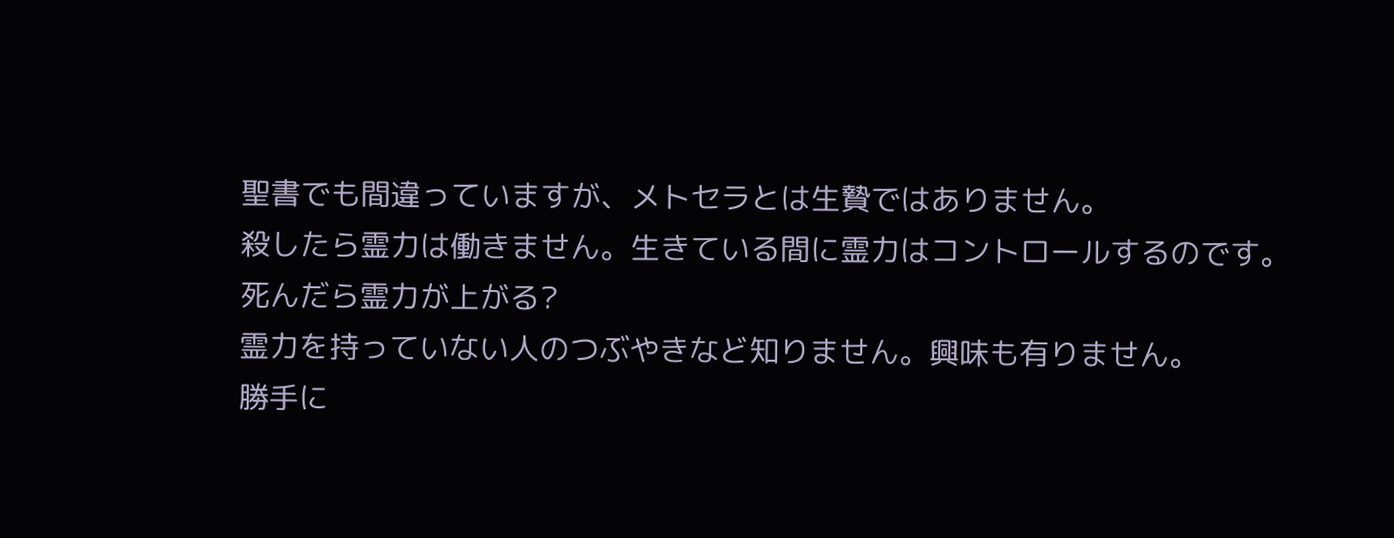聖書でも間違っていますが、メトセラとは生贄ではありません。
殺したら霊力は働きません。生きている間に霊力はコントロールするのです。
死んだら霊力が上がる?
霊力を持っていない人のつぶやきなど知りません。興味も有りません。
勝手に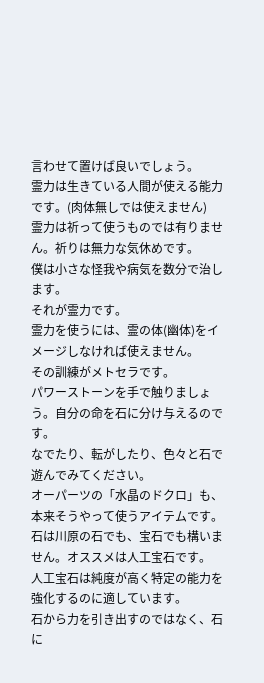言わせて置けば良いでしょう。
霊力は生きている人間が使える能力です。(肉体無しでは使えません)
霊力は祈って使うものでは有りません。祈りは無力な気休めです。
僕は小さな怪我や病気を数分で治します。
それが霊力です。
霊力を使うには、霊の体(幽体)をイメージしなければ使えません。
その訓練がメトセラです。
パワーストーンを手で触りましょう。自分の命を石に分け与えるのです。
なでたり、転がしたり、色々と石で遊んでみてください。
オーパーツの「水晶のドクロ」も、本来そうやって使うアイテムです。
石は川原の石でも、宝石でも構いません。オススメは人工宝石です。
人工宝石は純度が高く特定の能力を強化するのに適しています。
石から力を引き出すのではなく、石に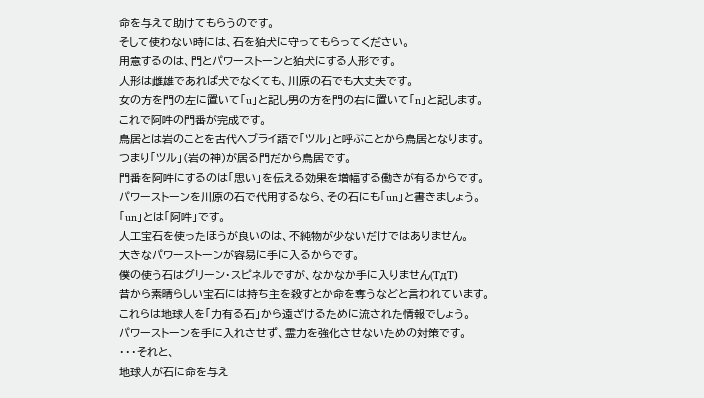命を与えて助けてもらうのです。
そして使わない時には、石を狛犬に守ってもらってください。
用意するのは、門とパワーストーンと狛犬にする人形です。
人形は雌雄であれば犬でなくても、川原の石でも大丈夫です。
女の方を門の左に置いて「u」と記し男の方を門の右に置いて「n」と記します。
これで阿吽の門番が完成です。
鳥居とは岩のことを古代ヘブライ語で「ツル」と呼ぶことから鳥居となります。
つまり「ツル」(岩の神)が居る門だから鳥居です。
門番を阿吽にするのは「思い」を伝える効果を増幅する働きが有るからです。
パワーストーンを川原の石で代用するなら、その石にも「un」と書きましょう。
「un」とは「阿吽」です。
人工宝石を使ったほうが良いのは、不純物が少ないだけではありません。
大きなパワーストーンが容易に手に入るからです。
僕の使う石はグリーン・スピネルですが、なかなか手に入りません(TдT)
昔から素晴らしい宝石には持ち主を殺すとか命を奪うなどと言われています。
これらは地球人を「力有る石」から遠ざけるために流された情報でしょう。
パワーストーンを手に入れさせず、霊力を強化させないための対策です。
・・・それと、
地球人が石に命を与え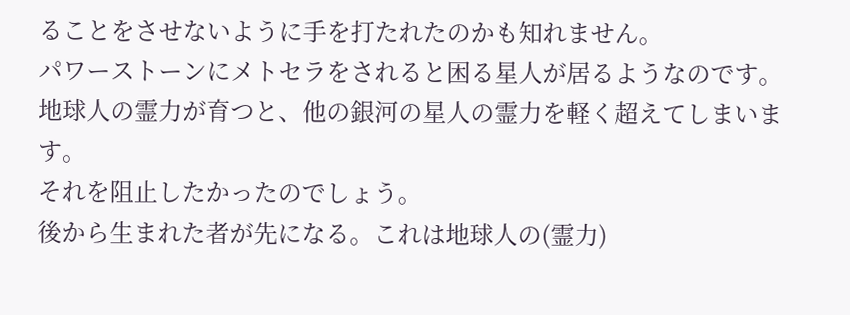ることをさせないように手を打たれたのかも知れません。
パワーストーンにメトセラをされると困る星人が居るようなのです。
地球人の霊力が育つと、他の銀河の星人の霊力を軽く超えてしまいます。
それを阻止したかったのでしょう。
後から生まれた者が先になる。これは地球人の(霊力)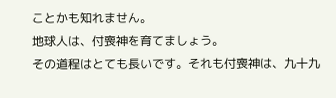ことかも知れません。
地球人は、付喪神を育てましょう。
その道程はとても長いです。それも付喪神は、九十九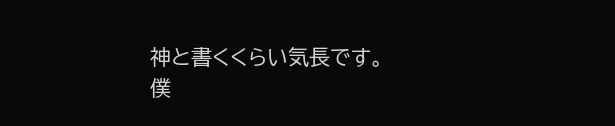神と書くくらい気長です。
僕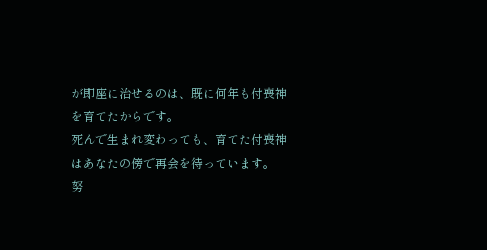が即座に治せるのは、既に何年も付喪神を育てたからです。
死んで生まれ変わっても、育てた付喪神はあなたの傍で再会を待っています。
努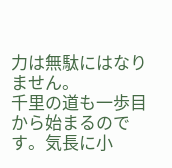力は無駄にはなりません。
千里の道も一歩目から始まるのです。気長に小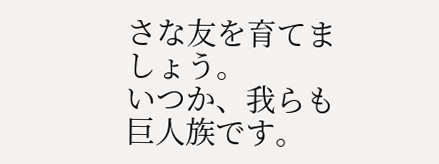さな友を育てましょう。
いつか、我らも巨人族です。